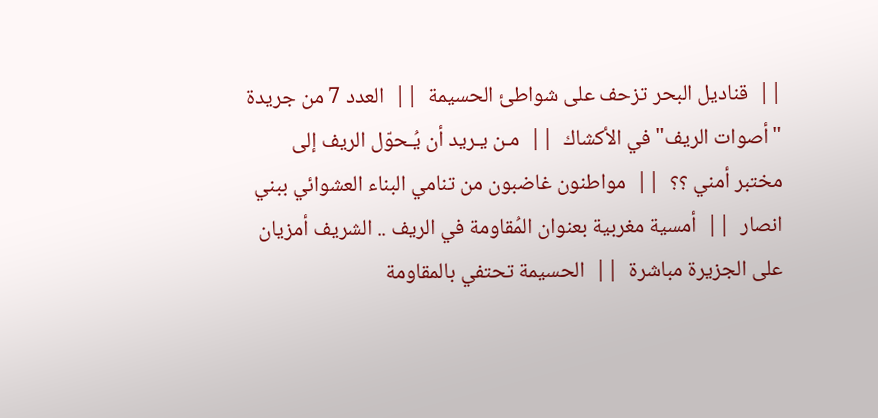||  قناديل البحر تزحف على شواطئ الحسيمة  ||  العدد 7 من جريدة "أصوات الريف" في الأكشاك  ||  مـن يـريد أن يُـحوّل الريف إلى مختبر أمني ؟؟  ||  مواطنون غاضبون من تنامي البناء العشوائي ببني انصار  ||  أمسية مغربية بعنوان المُقاومة في الريف .. الشريف أمزيان على الجزيرة مباشرة  ||  الحسيمة تحتفي بالمقاومة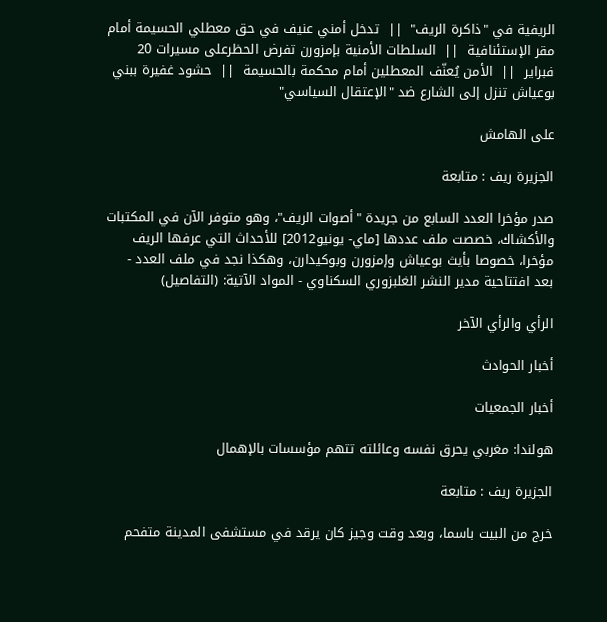الريفية في "ذاكرة الريف"  ||  تدخل أمني عنيف في حق معطلي الحسيمة أمام مقر الإستئنافية  ||  السلطات الأمنية بإمزورن تفرض الحظرعلى مسيرات 20 فبراير  ||  الأمن يُعنّف المعطلين أمام محكمة بالحسيمة  ||  حشود غفيرة ببني بوعياش تنزل إلى الشارع ضد "الإعتقال السياسي"

على الهامش

الجزيرة ريف : متابعة

صدر مؤخرا العدد السابع من جريدة "أصوات الريف"، وهو متوفر الآن في المكتبات والأكشاك، خصصت ملف عددها [ماي- يونيو2012] للأحداث التي عرفها الريف مؤخرا، خصوصا بأيث بوعياش وإمزورن وبوكيدارن، وهكذا نجد في ملف العدد - بعد افتتاحية مدير النشر الغلبزوري السكناوي - المواد الآتية: (التفاصيل)

الرأي والرأي الآخر

أخبار الحوادث

أخبار الجمعيات

هولندا: مغربي يحرق نفسه وعائلته تتهم مؤسسات بالإهمال

الجزيرة ريف : متابعة

خرج من البيت باسما، وبعد وقت وجيز كان يرقد في مستشفى المدينة متفحم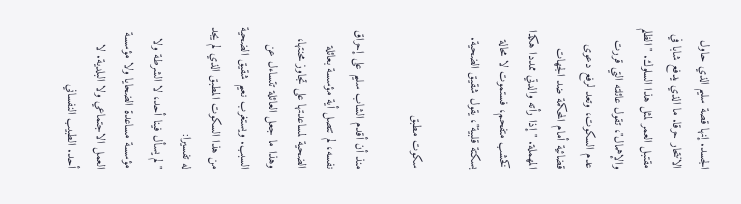الجسد. إنها قصة سليم الذي حاول الانتحار حرقا. ما الذي يدفع شابا في مقتبل العمر لمثل هذا السلوك. "الظلم والإهمال"، تقول عائلته التي قررت عدم السكوت، وتعد لرفع دعوى قضائية أمام المحكمة ضد الجهات المهملة. "إذا رأته والدتي ممددا هكذا كخشب متفحم، فستموت لا محالة بسكتة قلبية"، يقول شقيق الضحية.

سكوت مطبق

منذ أن أقدم الشاب سليم على إحراق نفسه، لم تتصل أية مؤسسة بعائلة الضحية لمساعدتها على تجاوز محنتها، وهذا ما جعل العائلة تتساءل عن السبب. ويستغرب نعيم شقيق الضحية من هذا السكوت المطبق الذي لم يجد له تفسيرا:
"لم يسأل فينا أحد، لا الشرطة ولا مؤسسة مساعدة الضحايا ولا مؤسسة العمل الاجتماعي ولا البلدية. لا أحد. الطبيب النفساني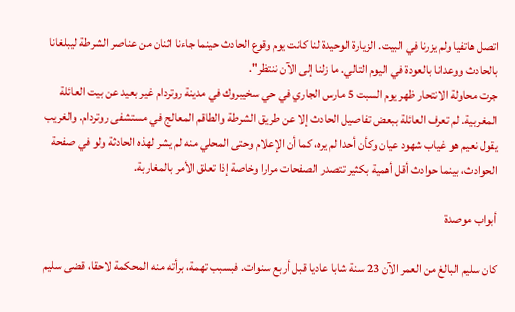اتصل هاتفيا ولم يزرنا في البيت. الزيارة الوحيدة لنا كانت يوم وقوع الحادث حينما جاءنا اثنان من عناصر الشرطة ليبلغانا بالحادث ووعدانا بالعودة في اليوم التالي. ما زلنا إلى الآن ننتظر".
جرت محاولة الانتحار ظهر يوم السبت 5 مارس الجاري في حي سخيبروك في مدينة روتردام غير بعيد عن بيت العائلة المغربية. لم تعرف العائلة ببعض تفاصيل الحادث إلا عن طريق الشرطة والطاقم المعالج في مستشفى روتردام. والغريب يقول نعيم هو غياب شهود عيان وكأن أحدا لم يره، كما أن الإعلام وحتى المحلي منه لم يشر لهذه الحادثة ولو في صفحة الحوادث، بينما حوادث أقل أهمية بكثير تتصدر الصفحات مرارا وخاصة إذا تعلق الأمر بالمغاربة.

أبواب موصدة

كان سليم البالغ من العمر الآن 23 سنة شابا عاديا قبل أربع سنوات. فبسبب تهمة، برأته منه المحكمة لاحقا، قضى سليم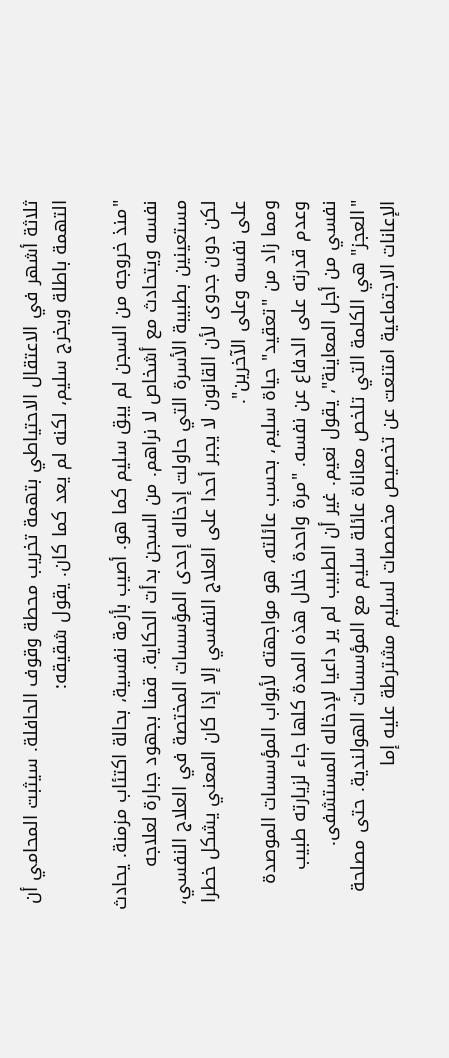ثلاثة أشهر في الاعتقال الاحتياطي بتهمة تخريب محطة وقوف الحافلة. سيثبت المحامي أن التهمة باطلة ويخرج سليم، لكنه لم يعد كما كان. يقول شقيقه:

"منذ خروجه من السجن لم يبق سليم كما هو. أصيب بأزمة نفسية، بحالة اكتئاب مزمنة. يحادث نفسه ويتحادث مع أشخاص لا نراهم. من السجن بدأت الحكاية. قمنا بجهود جبارة لعلاجه مستعينين بطبيبة الأسرة التي حاولت إدخاله إحدى المؤسسات المختصة في العلاج النفسي، لكن دون جدوى لأن القانون لا يجبر أحدا على العلاج النفسي إلا إذا كان المعني يشكل خطرا على نفسه وعلى الآخرين".
ومما زاد من "تعقيد" حياة سليم، بحسب عائلته، هو مواجهته لأبواب المؤسسات الموصدة وعدم قدرته على الدفاع عن نفسه. "مرة واحدة خلال هذه المدة كلها جاء لزيارته طبيب نفسي من أجل المعاينة"، يقول نعيم. غير أن الطبيب لم ير داعيا لإدخاله المستشفى.
"العجز" هي الكلمة التي تلخص معاناة عائلة سليم مع المؤسسات الهولندية. حتى مصلحة الإعانات الاجتماعية امتنعت عن تخصيص مخصصات لسليم مشترطة عليه إما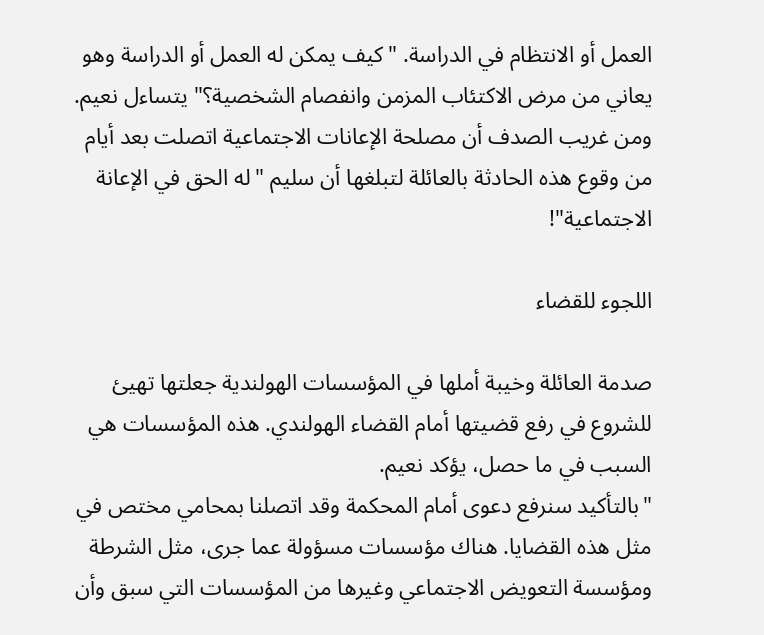العمل أو الانتظام في الدراسة. "كيف يمكن له العمل أو الدراسة وهو يعاني من مرض الاكتئاب المزمن وانفصام الشخصية؟" يتساءل نعيم. ومن غريب الصدف أن مصلحة الإعانات الاجتماعية اتصلت بعد أيام من وقوع هذه الحادثة بالعائلة لتبلغها أن سليم "له الحق في الإعانة الاجتماعية"!

اللجوء للقضاء

صدمة العائلة وخيبة أملها في المؤسسات الهولندية جعلتها تهيئ للشروع في رفع قضيتها أمام القضاء الهولندي. هذه المؤسسات هي السبب في ما حصل، يؤكد نعيم.
"بالتأكيد سنرفع دعوى أمام المحكمة وقد اتصلنا بمحامي مختص في مثل هذه القضايا. هناك مؤسسات مسؤولة عما جرى، مثل الشرطة ومؤسسة التعويض الاجتماعي وغيرها من المؤسسات التي سبق وأن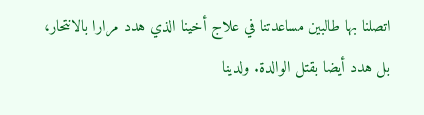اتصلنا بها طالبين مساعدتنا في علاج أخينا الذي هدد مرارا بالانتحار، بل هدد أيضا بقتل الوالدة. ولدينا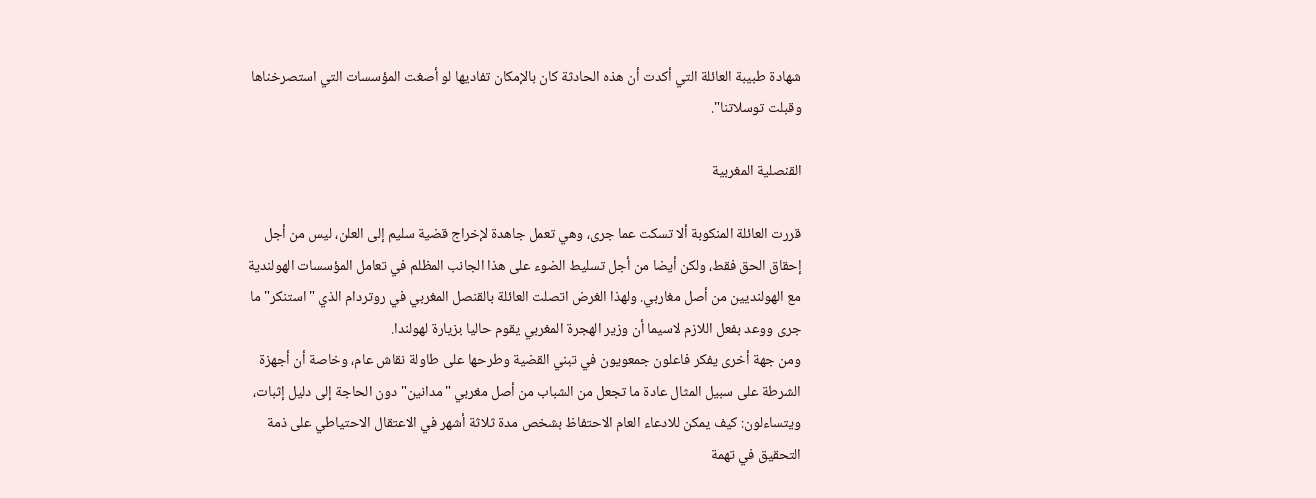شهادة طبيبة العائلة التي أكدت أن هذه الحادثة كان بالإمكان تفاديها لو أصغت المؤسسات التي استصرخناها وقبلت توسلاتنا".

القنصلية المغربية

قررت العائلة المنكوبة ألا تسكت عما جرى، وهي تعمل جاهدة لإخراج قضية سليم إلى العلن، ليس من أجل إحقاق الحق فقط، ولكن أيضا من أجل تسليط الضوء على هذا الجانب المظلم في تعامل المؤسسات الهولندية مع الهولنديين من أصل مغاربي. ولهذا الغرض اتصلت العائلة بالقنصل المغربي في روتردام الذي "استنكر" ما جرى ووعد بفعل اللازم لاسيما أن وزير الهجرة المغربي يقوم حاليا بزيارة لهولندا.
ومن جهة أخرى يفكر فاعلون جمعويون في تبني القضية وطرحها على طاولة نقاش عام، وخاصة أن أجهزة الشرطة على سبيل المثال عادة ما تجعل من الشباب من أصل مغربي "مدانين" دون الحاجة إلى دليل إثبات، ويتساءلون: كيف يمكن للادعاء العام الاحتفاظ بشخص مدة ثلاثة أشهر في الاعتقال الاحتياطي على ذمة التحقيق في تهمة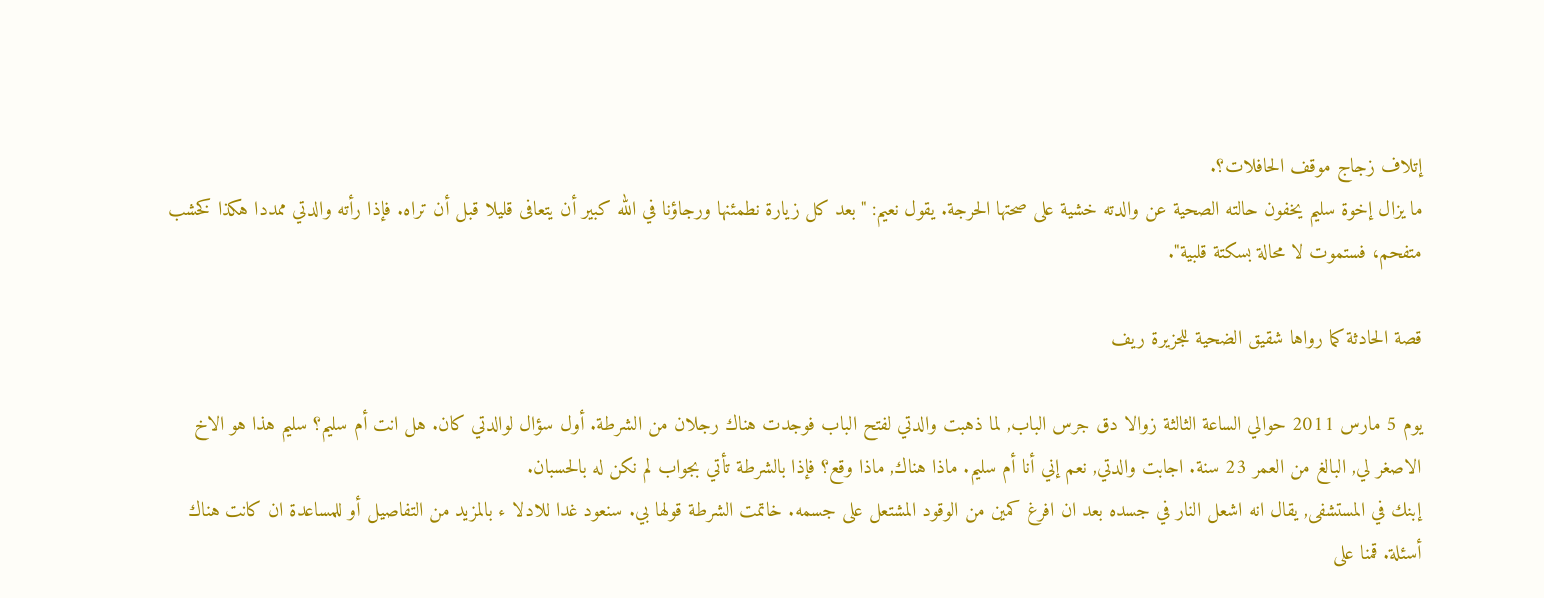إتلاف زجاج موقف الحافلات؟.
ما يزال إخوة سليم يخفون حالته الصحية عن والدته خشية على صحتها الحرجة. يقول نعيم: "بعد كل زيارة نطمئنها ورجاؤنا في الله كبير أن يتعافى قليلا قبل أن تراه. فإذا رأته والدتي ممددا هكذا كخشب متفحم، فستموت لا محالة بسكتة قلبية".

قصة الحادثة كما رواها شقيق الضحية للجزيرة ريف

يوم 5 مارس 2011 حوالي الساعة الثالثة زوالا دق جرس الباب, لما ذهبت والدتي لفتح الباب فوجدت هناك رجلان من الشرطة. أول سؤال لوالدتي كان. هل انت أم سليم؟ سليم هذا هو الاخ الاصغر لي, البالغ من العمر 23 سنة. اجابت والدتي, نعم إني أنا أم سليم. ماذا هناك, ماذا وقع؟ فإذا بالشرطة تأتي بجواب لم نكن له بالحسبان.
إبنك في المستشفى, يقال انه اشعل النار في جسده بعد ان افرغ كمين من الوقود المشتعل على جسمه. خاتمت الشرطة قولها بي. سنعود غدا للادلا ء بالمزيد من التفاصيل أو للمساعدة ان كانت هناك أسئلة. قمنا على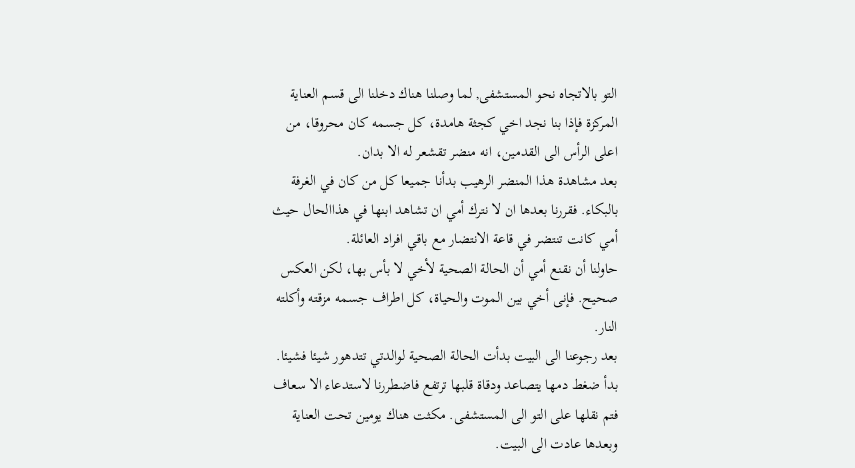التو بالاتجاه نحو المستشفى, لما وصلنا هناك دخلنا الى قسم العناية المركزة فإذا بنا نجد اخي كجثة هامدة، كل جسمه كان محروقا، من اعلى الرأس الى القدمين، انه منضر تقشعر له الا بدان.
بعد مشاهدة هذا المنضر الرهيب بدأنا جميعا كل من كان في الغرفة بالبكاء. فقررنا بعدها ان لا نترك أمي ان تشاهد ابنها في هذاالحال حيث أمي كانت تنتضر في قاعة الانتضار مع باقي افراد العائلة.
حاولنا أن نقنع أمي أن الحالة الصحية لأخي لا بأس بها، لكن العكس صحيح. فإنى أخي بين الموت والحياة، كل اطراف جسمه مزقته وأكلته النار.
بعد رجوعنا الى البيت بدأت الحالة الصحية لوالدتي تتدهور شيئا فشيئا. بدأ ضغط دمها يتصاعد ودقاة قلبها ترتفع فاضطررنا لاستدعاء الا سعاف فتم نقلها على التو الى المستشفى. مكثت هناك يومين تحت العناية وبعدها عادت الى البيت.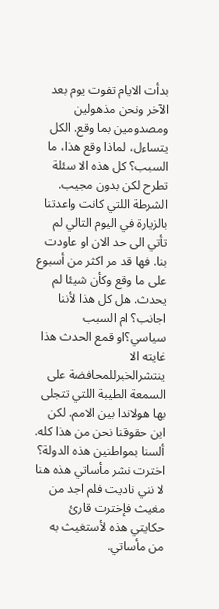بدأت الايام تفوت يوم بعد الآخر ونحن مذهولين ومصدومين بما وقع. الكل يتساءل، لماذا وقع هذا، ما السبب؟ كل هذه الا سئلة تطرح لكن بدون مجيب. الشرطة اللتي كانت واعدتنا بالزيارة في اليوم التالي لم تأتي الى حد الان او عاودت بنا. فها قد مر اكثر من أسبوع على ما وقع وكأن شيئا لم يحدث. هل كل هذا لأننا اجانب؟ ام السبب سياسي؟او قمع الحدث هذا غايته الا ينتشرالخبرللمحافضة على السمعة الطيبة اللتي تتجلى بها هولاندا بين الامم. لكن اين حقوقنا نحن من هذا كله. ألسنا بمواطنين هذه الدولة؟
اخترت نشر مأساتي هذه هنا لا نني ناديت فلم اجد من مغيث فإخترت قارئ حكايتي هذه لأستغيث به من مأساتي.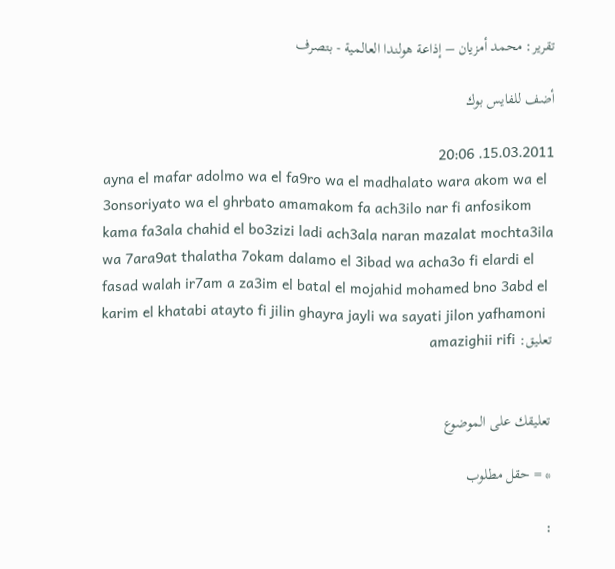تقرير: محمد أمزيان – إذاعة هولندا العالمية - بتصرف

أضف للفايس بوك

15.03.2011. 20:06
ayna el mafar adolmo wa el fa9ro wa el madhalato wara akom wa el 3onsoriyato wa el ghrbato amamakom fa ach3ilo nar fi anfosikom kama fa3ala chahid el bo3zizi ladi ach3ala naran mazalat mochta3ila wa 7ara9at thalatha 7okam dalamo el 3ibad wa acha3o fi elardi el fasad walah ir7am a za3im el batal el mojahid mohamed bno 3abd el karim el khatabi atayto fi jilin ghayra jayli wa sayati jilon yafhamoni
تعليق: amazighii rifi


تعليقك على الموضوع

* = حقل مطلوب

: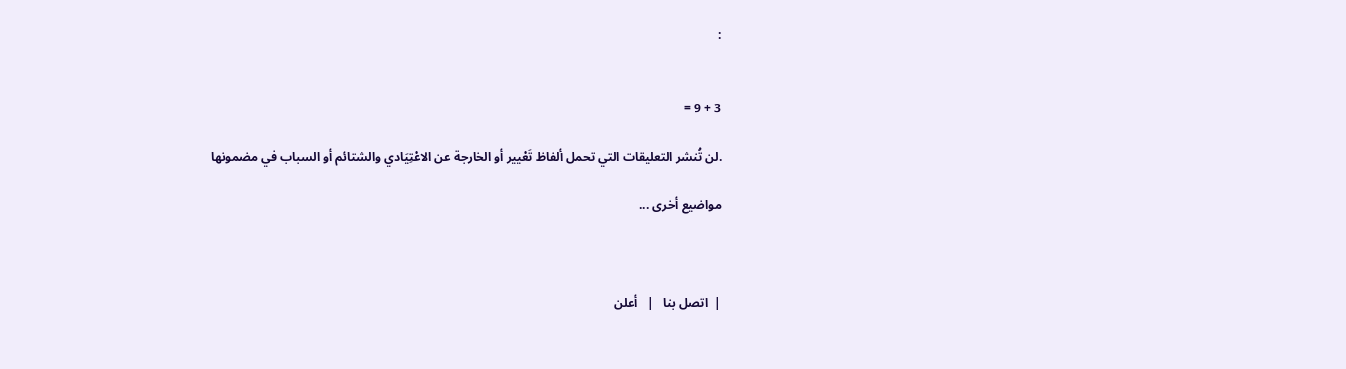:


3 + 9 =

.لن تُنشر التعليقات التي تحمل ألفاظ تَعْيير أو الخارجة عن الاعْتِيَادي والشتائم أو السباب في مضمونها

مواضيع أخرى ...



|  اتصل بنا   |   أعلن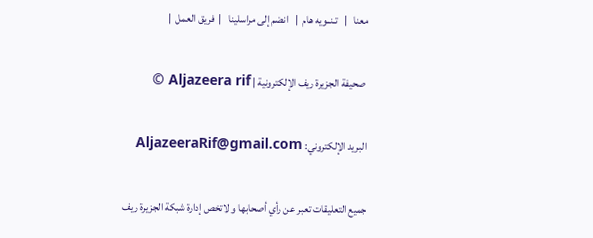معنا   |   تـنــويه هام  |   انضم إلى مراسلينا   |  فريق العمل  |

 صحيفة الجزيرة ريف الإلكترونية | Aljazeera rif ©

البريد الإلكتروني: AljazeeraRif@gmail.com

جميع التعليقات تعبر عن رأي أصحابها و لاتخص إدارة شبكة الجزيرة ريف